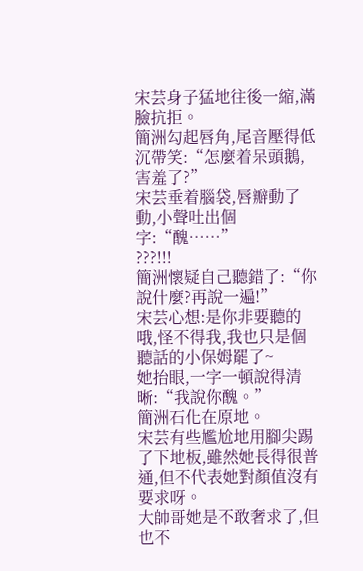宋芸身子猛地往後一縮,滿臉抗拒。
簡洲勾起唇角,尾音壓得低沉帶笑:“怎麼着呆頭鵝,害羞了?”
宋芸垂着腦袋,唇瓣動了動,小聲吐出個字:“醜……”
???!!!
簡洲懷疑自己聽錯了:“你說什麼?再說一遍!”
宋芸心想:是你非要聽的哦,怪不得我,我也只是個聽話的小保姆罷了~
她抬眼,一字一頓說得清晰:“我說你醜。”
簡洲石化在原地。
宋芸有些尷尬地用腳尖踢了下地板,雖然她長得很普通,但不代表她對顏值沒有要求呀。
大帥哥她是不敢奢求了,但也不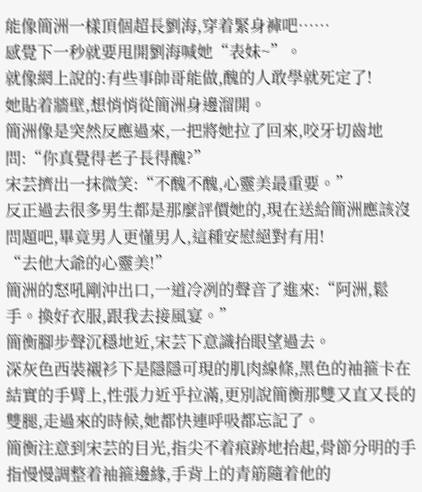能像簡洲一樣頂個超長劉海,穿着緊身褲吧……
感覺下一秒就要甩開劉海喊她“表妹~”。
就像網上說的:有些事帥哥能做,醜的人敢學就死定了!
她貼着牆壁,想悄悄從簡洲身邊溜開。
簡洲像是突然反應過來,一把將她拉了回來,咬牙切齒地問:“你真覺得老子長得醜?”
宋芸擠出一抹微笑:“不醜不醜,心靈美最重要。”
反正過去很多男生都是那麼評價她的,現在送給簡洲應該沒問題吧,畢竟男人更懂男人,這種安慰絕對有用!
“去他大爺的心靈美!”
簡洲的怒吼剛沖出口,一道冷冽的聲音了進來:“阿洲,鬆手。換好衣服,跟我去接風宴。”
簡衡腳步聲沉穩地近,宋芸下意識抬眼望過去。
深灰色西裝襯衫下是隱隱可現的肌肉線條,黑色的袖箍卡在結實的手臂上,性張力近乎拉滿,更別說簡衡那雙又直又長的雙腿,走過來的時候,她都快連呼吸都忘記了。
簡衡注意到宋芸的目光,指尖不着痕跡地抬起,骨節分明的手指慢慢調整着袖箍邊緣,手背上的青筋隨着他的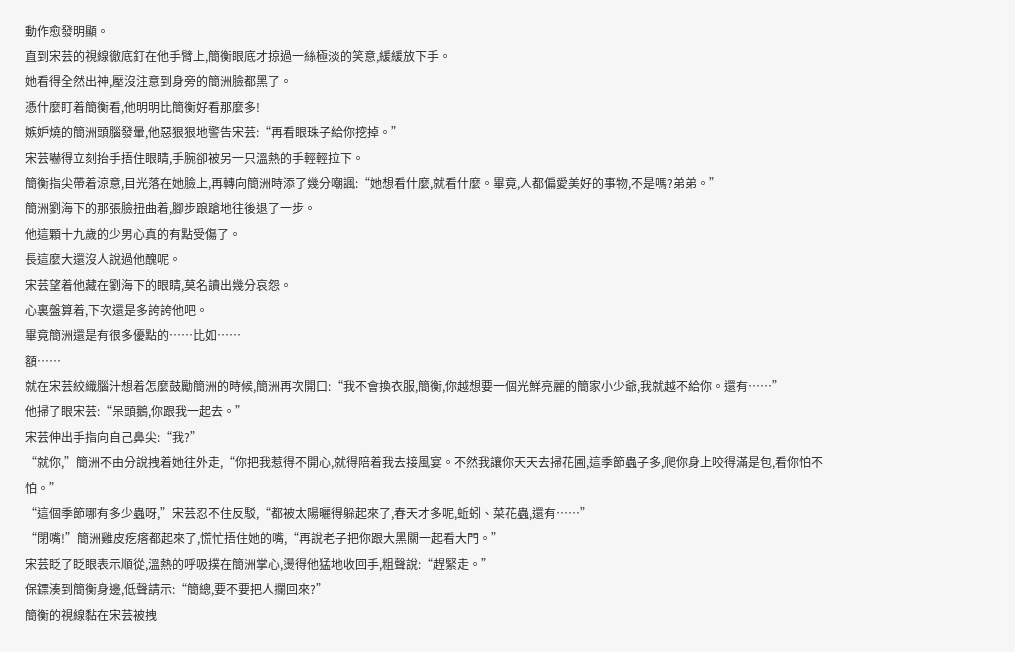動作愈發明顯。
直到宋芸的視線徹底釘在他手臂上,簡衡眼底才掠過一絲極淡的笑意,緩緩放下手。
她看得全然出神,壓沒注意到身旁的簡洲臉都黑了。
憑什麼盯着簡衡看,他明明比簡衡好看那麼多!
嫉妒燒的簡洲頭腦發暈,他惡狠狠地警告宋芸:“再看眼珠子給你挖掉。”
宋芸嚇得立刻抬手捂住眼睛,手腕卻被另一只溫熱的手輕輕拉下。
簡衡指尖帶着涼意,目光落在她臉上,再轉向簡洲時添了幾分嘲諷:“她想看什麼,就看什麼。畢竟,人都偏愛美好的事物,不是嗎?弟弟。”
簡洲劉海下的那張臉扭曲着,腳步踉蹌地往後退了一步。
他這顆十九歲的少男心真的有點受傷了。
長這麼大還沒人說過他醜呢。
宋芸望着他藏在劉海下的眼睛,莫名讀出幾分哀怨。
心裏盤算着,下次還是多誇誇他吧。
畢竟簡洲還是有很多優點的……比如……
額……
就在宋芸絞織腦汁想着怎麼鼓勵簡洲的時候,簡洲再次開口:“我不會換衣服,簡衡,你越想要一個光鮮亮麗的簡家小少爺,我就越不給你。還有……”
他掃了眼宋芸:“呆頭鵝,你跟我一起去。”
宋芸伸出手指向自己鼻尖:“我?”
“就你,”簡洲不由分說拽着她往外走,“你把我惹得不開心,就得陪着我去接風宴。不然我讓你天天去掃花圃,這季節蟲子多,爬你身上咬得滿是包,看你怕不怕。”
“這個季節哪有多少蟲呀,”宋芸忍不住反駁,“都被太陽曬得躲起來了,春天才多呢,蚯蚓、菜花蟲,還有……”
“閉嘴!”簡洲雞皮疙瘩都起來了,慌忙捂住她的嘴,“再說老子把你跟大黑關一起看大門。”
宋芸眨了眨眼表示順從,溫熱的呼吸撲在簡洲掌心,燙得他猛地收回手,粗聲說:“趕緊走。”
保鏢湊到簡衡身邊,低聲請示:“簡總,要不要把人攔回來?”
簡衡的視線黏在宋芸被拽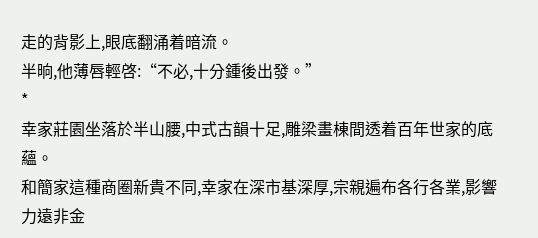走的背影上,眼底翻涌着暗流。
半晌,他薄唇輕啓:“不必,十分鍾後出發。”
*
幸家莊園坐落於半山腰,中式古韻十足,雕梁畫棟間透着百年世家的底蘊。
和簡家這種商圈新貴不同,幸家在深市基深厚,宗親遍布各行各業,影響力遠非金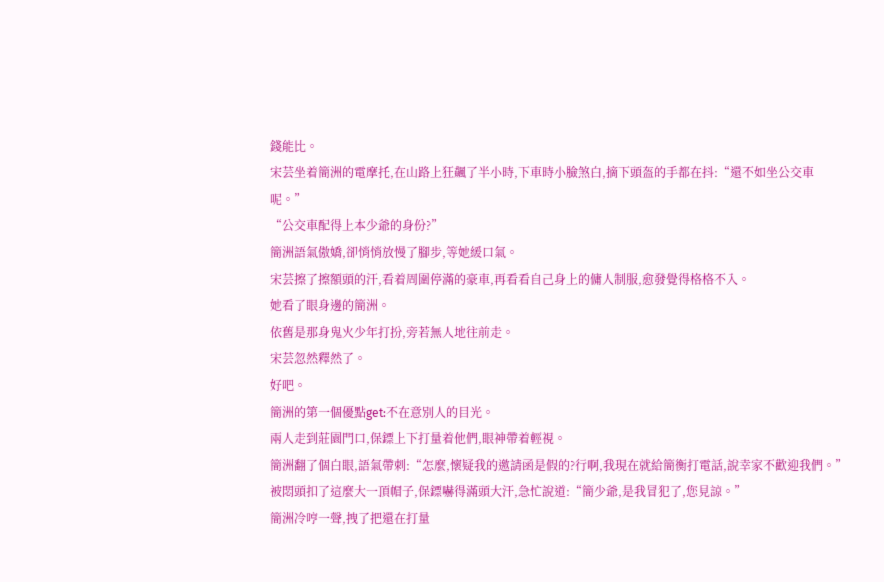錢能比。
宋芸坐着簡洲的電摩托,在山路上狂飆了半小時,下車時小臉煞白,摘下頭盔的手都在抖:“還不如坐公交車呢。”
“公交車配得上本少爺的身份?”
簡洲語氣傲嬌,卻悄悄放慢了腳步,等她緩口氣。
宋芸擦了擦額頭的汗,看着周圍停滿的豪車,再看看自己身上的傭人制服,愈發覺得格格不入。
她看了眼身邊的簡洲。
依舊是那身鬼火少年打扮,旁若無人地往前走。
宋芸忽然釋然了。
好吧。
簡洲的第一個優點get:不在意別人的目光。
兩人走到莊園門口,保鏢上下打量着他們,眼神帶着輕視。
簡洲翻了個白眼,語氣帶刺:“怎麼,懷疑我的邀請函是假的?行啊,我現在就給簡衡打電話,說幸家不歡迎我們。”
被悶頭扣了這麼大一頂帽子,保鏢嚇得滿頭大汗,急忙說道:“簡少爺,是我冒犯了,您見諒。”
簡洲冷哼一聲,拽了把還在打量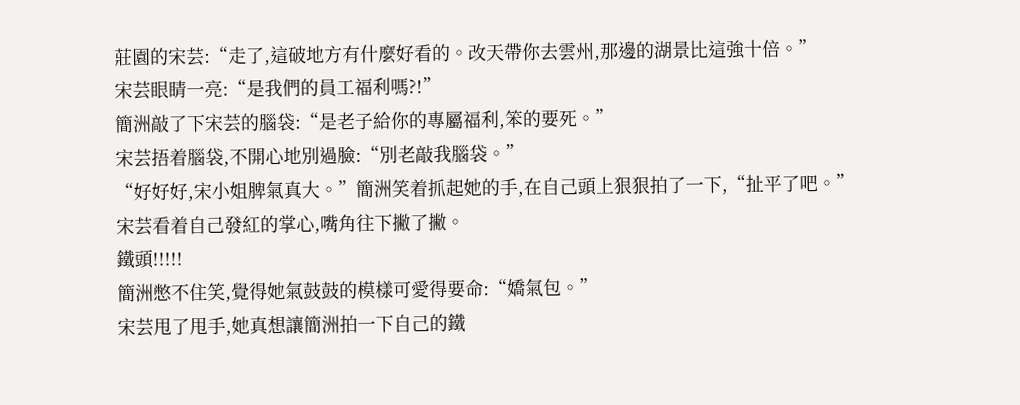莊園的宋芸:“走了,這破地方有什麼好看的。改天帶你去雲州,那邊的湖景比這強十倍。”
宋芸眼睛一亮:“是我們的員工福利嗎?!”
簡洲敲了下宋芸的腦袋:“是老子給你的專屬福利,笨的要死。”
宋芸捂着腦袋,不開心地別過臉:“別老敲我腦袋。”
“好好好,宋小姐脾氣真大。”簡洲笑着抓起她的手,在自己頭上狠狠拍了一下,“扯平了吧。”
宋芸看着自己發紅的掌心,嘴角往下撇了撇。
鐵頭!!!!!
簡洲憋不住笑,覺得她氣鼓鼓的模樣可愛得要命:“嬌氣包。”
宋芸甩了甩手,她真想讓簡洲拍一下自己的鐵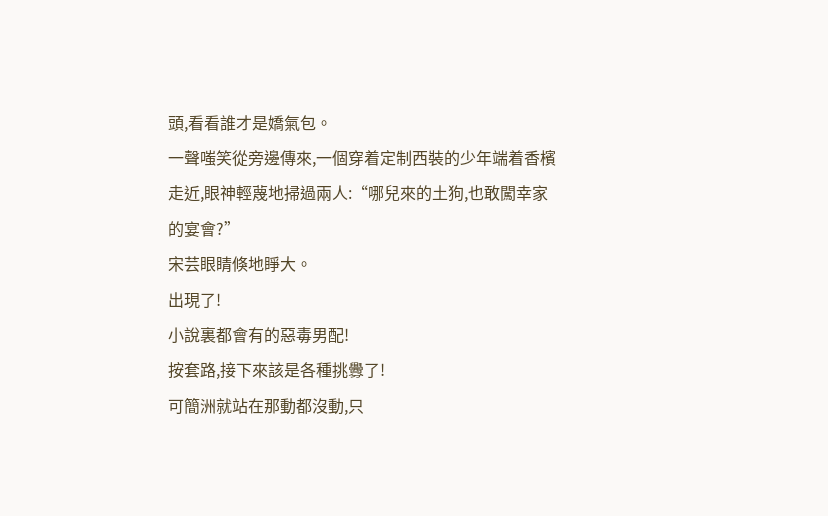頭,看看誰才是嬌氣包。
一聲嗤笑從旁邊傳來,一個穿着定制西裝的少年端着香檳走近,眼神輕蔑地掃過兩人:“哪兒來的土狗,也敢闖幸家的宴會?”
宋芸眼睛倏地睜大。
出現了!
小說裏都會有的惡毒男配!
按套路,接下來該是各種挑釁了!
可簡洲就站在那動都沒動,只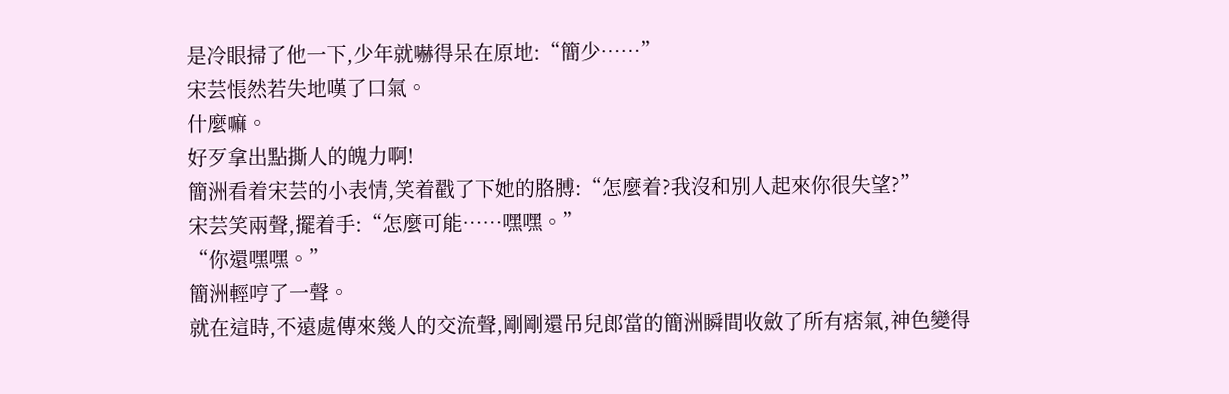是冷眼掃了他一下,少年就嚇得呆在原地:“簡少……”
宋芸悵然若失地嘆了口氣。
什麼嘛。
好歹拿出點撕人的魄力啊!
簡洲看着宋芸的小表情,笑着戳了下她的胳膊:“怎麼着?我沒和別人起來你很失望?”
宋芸笑兩聲,擺着手:“怎麼可能……嘿嘿。”
“你還嘿嘿。”
簡洲輕哼了一聲。
就在這時,不遠處傳來幾人的交流聲,剛剛還吊兒郎當的簡洲瞬間收斂了所有痞氣,神色變得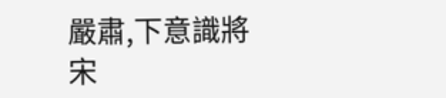嚴肅,下意識將宋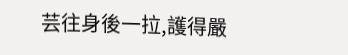芸往身後一拉,護得嚴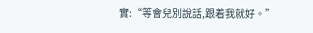實:“等會兒別說話,跟着我就好。”